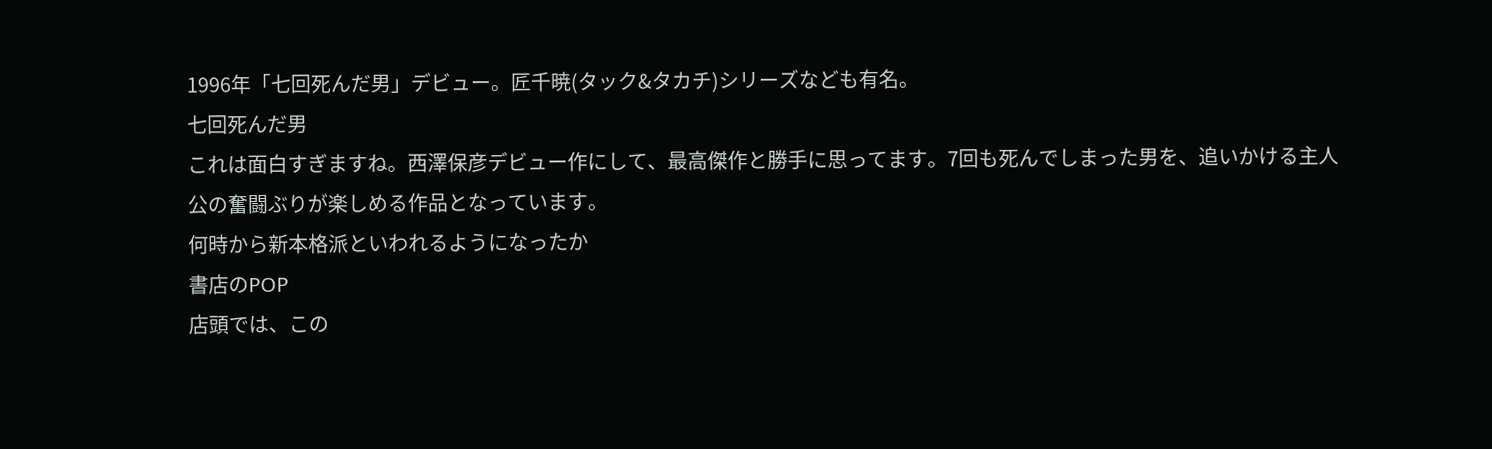1996年「七回死んだ男」デビュー。匠千暁(タック&タカチ)シリーズなども有名。
七回死んだ男
これは面白すぎますね。西澤保彦デビュー作にして、最高傑作と勝手に思ってます。7回も死んでしまった男を、追いかける主人公の奮闘ぶりが楽しめる作品となっています。
何時から新本格派といわれるようになったか
書店のPOP
店頭では、この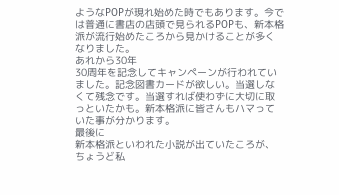ようなPOPが現れ始めた時でもあります。今では普通に書店の店頭で見られるPOPも、新本格派が流行始めたころから見かけることが多くなりました。
あれから30年
30周年を記念してキャンペーンが行われていました。記念図書カードが欲しい。当選しなくて残念です。当選すれば使わずに大切に取っといたかも。新本格派に皆さんもハマっていた事が分かります。
最後に
新本格派といわれた小説が出ていたころが、ちょうど私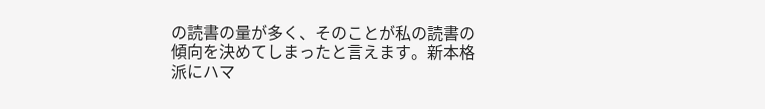の読書の量が多く、そのことが私の読書の傾向を決めてしまったと言えます。新本格派にハマ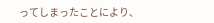ってしまったことにより、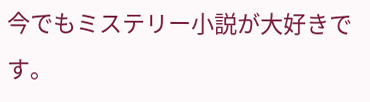今でもミステリー小説が大好きです。